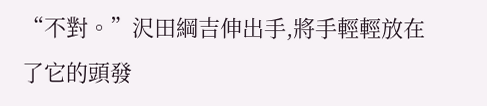“不對。”沢田綱吉伸出手,將手輕輕放在了它的頭發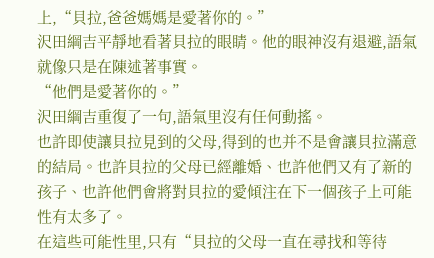上,“貝拉,爸爸媽媽是愛著你的。”
沢田綱吉平靜地看著貝拉的眼睛。他的眼神沒有退避,語氣就像只是在陳述著事實。
“他們是愛著你的。”
沢田綱吉重復了一句,語氣里沒有任何動搖。
也許即使讓貝拉見到的父母,得到的也并不是會讓貝拉滿意的結局。也許貝拉的父母已經離婚、也許他們又有了新的孩子、也許他們會將對貝拉的愛傾注在下一個孩子上可能性有太多了。
在這些可能性里,只有“貝拉的父母一直在尋找和等待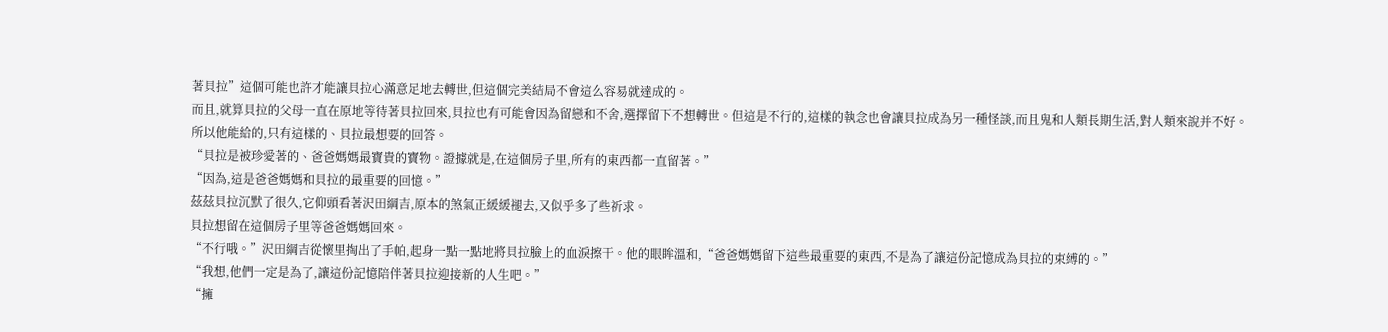著貝拉”這個可能也許才能讓貝拉心滿意足地去轉世,但這個完美結局不會這么容易就達成的。
而且,就算貝拉的父母一直在原地等待著貝拉回來,貝拉也有可能會因為留戀和不舍,選擇留下不想轉世。但這是不行的,這樣的執念也會讓貝拉成為另一種怪談,而且鬼和人類長期生活,對人類來說并不好。
所以他能給的,只有這樣的、貝拉最想要的回答。
“貝拉是被珍愛著的、爸爸媽媽最寶貴的寶物。證據就是,在這個房子里,所有的東西都一直留著。”
“因為,這是爸爸媽媽和貝拉的最重要的回憶。”
茲茲貝拉沉默了很久,它仰頭看著沢田綱吉,原本的煞氣正緩緩褪去,又似乎多了些祈求。
貝拉想留在這個房子里等爸爸媽媽回來。
“不行哦。”沢田綱吉從懷里掏出了手帕,起身一點一點地將貝拉臉上的血淚擦干。他的眼眸溫和,“爸爸媽媽留下這些最重要的東西,不是為了讓這份記憶成為貝拉的束縛的。”
“我想,他們一定是為了,讓這份記憶陪伴著貝拉迎接新的人生吧。”
“擁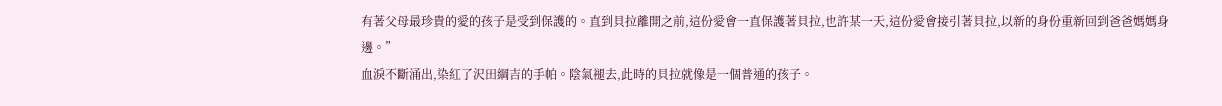有著父母最珍貴的愛的孩子是受到保護的。直到貝拉離開之前,這份愛會一直保護著貝拉,也許某一天,這份愛會接引著貝拉,以新的身份重新回到爸爸媽媽身邊。”
血淚不斷涌出,染紅了沢田綱吉的手帕。陰氣褪去,此時的貝拉就像是一個普通的孩子。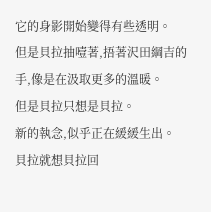它的身影開始變得有些透明。
但是貝拉抽噎著,捂著沢田綱吉的手,像是在汲取更多的溫暖。
但是貝拉只想是貝拉。
新的執念,似乎正在緩緩生出。
貝拉就想貝拉回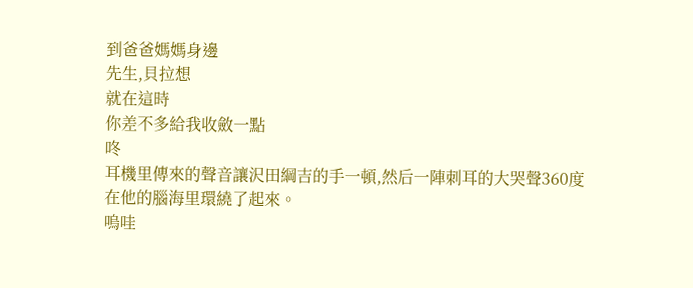到爸爸媽媽身邊
先生,貝拉想
就在這時
你差不多給我收斂一點
咚
耳機里傳來的聲音讓沢田綱吉的手一頓,然后一陣刺耳的大哭聲360度在他的腦海里環繞了起來。
嗚哇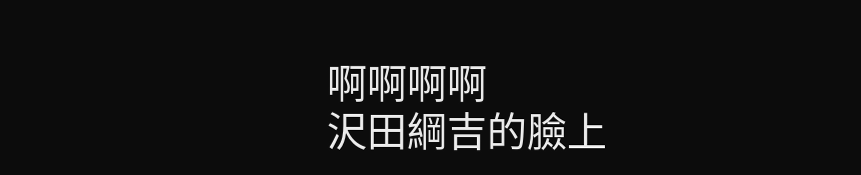啊啊啊啊
沢田綱吉的臉上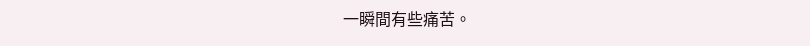一瞬間有些痛苦。